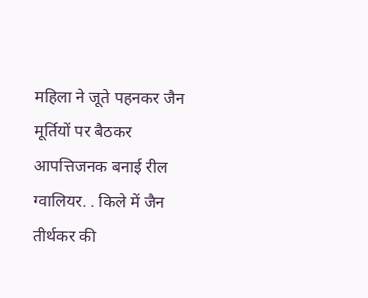महिला ने जूते पहनकर जैन मूर्तियों पर बैठकर आपत्तिजनक बनाई रील
ग्वालियर. . किले में जैन तीर्थकर की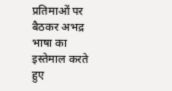प्रतिमाओं पर बैठकर अभद्र भाषा का इस्तेमाल करते हुए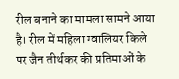रील बनाने का मामला सामने आया है। रील में महिला ग्वालियर किले पर जैन तीर्थकर की प्रतिमाओं के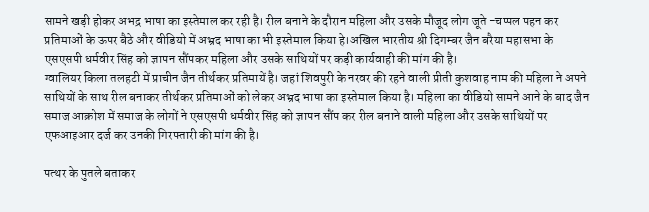सामने खड़ी होकर अभद्र भाषा का इस्तेमाल कर रही है। रील बनाने के दौरान महिला और उसके मौजूद लोग जूते -चप्पल पहन कर प्रतिमाओं के ऊपर बैठे और वीडियो में अभ्रद भाषा का भी इस्तेमाल किया हे।अखिल भारतीय श्री दिगम्बर जैन बरैया महासभा के एसएसपी धर्मवीर सिंह को ज्ञापन सौंपकर महिला और उसके साथियों पर कड़ी कार्यवाही की मांग की है।
ग्वालियर किला तलहटी में प्राचीन जैन तीर्थकर प्रतिमायें है। जहां शिवपुरी के नरवर की रहने वाली प्रीती कुशवाह नाम की महिला ने अपने साथियों के साथ रील बनाकर तीर्थकर प्रतिमाओं को लेकर अभ्रद भाषा का इस्तेमाल किया है। महिला का वीडियो सामने आने के बाद जैन समाज आक्रोश में समाज के लोगों ने एसएसपी धर्मवीर सिंह को ज्ञापन सौंप कर रील बनाने वाली महिला और उसके साथियों पर एफआइआर दर्ज कर उनकी गिरफ्तारी की मांग की है।

पत्थर के पुतले बताकर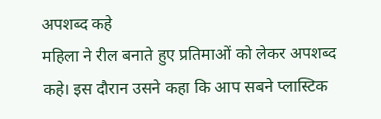अपशब्द कहे
महिला ने रील बनाते हुए प्रतिमाओं को लेकर अपशब्द कहे। इस दौरान उसने कहा कि आप सबने प्लास्टिक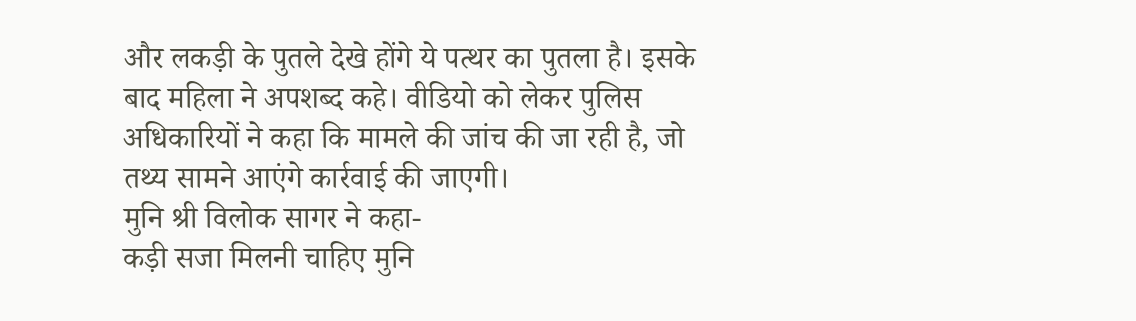और लकड़ी के पुतले देखे होंगे ये पत्थर का पुतला है। इसके बाद महिला ने अपशब्द कहे। वीडियो को लेकर पुलिस अधिकारियों ने कहा कि मामले की जांच की जा रही है, जो तथ्य सामने आएंगे कार्रवाई की जाएगी।
मुनि श्री विलोक सागर ने कहा-
कड़ी सजा मिलनी चाहिए मुनि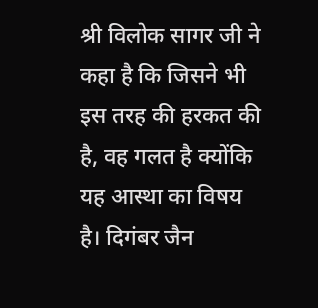श्री विलोक सागर जी ने कहा है कि जिसने भी इस तरह की हरकत की है, वह गलत है क्योंकि यह आस्था का विषय है। दिगंबर जैन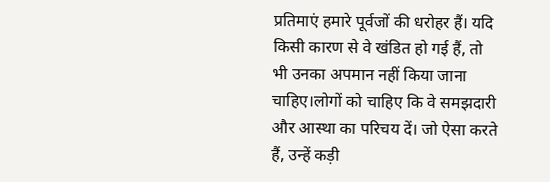प्रतिमाएं हमारे पूर्वजों की धरोहर हैं। यदि किसी कारण से वे खंडित हो गई हैं, तो भी उनका अपमान नहीं किया जाना चाहिए।लोगों को चाहिए कि वे समझदारी और आस्था का परिचय दें। जो ऐसा करते हैं, उन्हें कड़ी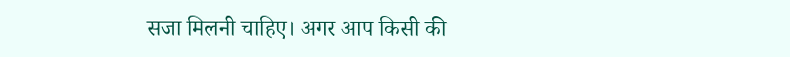सजा मिलनी चाहिए। अगर आप किसी की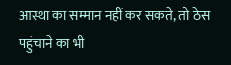आस्था का सम्मान नहीं कर सकते, तो ठेस पहुंचाने का भी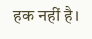हक नहीं है।